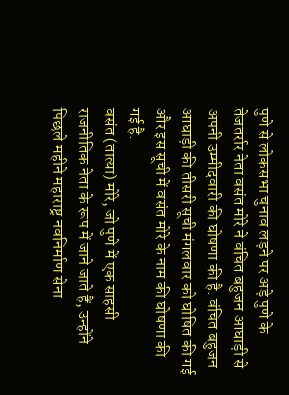पुणे से लोकसभा चुनाव लड़ने पर अड़े पुणे के तेजतर्रार नेता वसंत मोरे ने वंचित बहुजन आघाड़ी से अपनी उम्मीदवारी की घोषणा की है. वंचित बहुजन आघाड़ी की तीसरी सूची मंगलवार को घोषित की गई और इस सूची में वसंत मोरे के नाम की घोषणा की गई है.
वसंत (तात्या) मोरे, जो पुणे में एक साहसी राजनीतिक नेता के रूप में जाने जाते हैं, उन्होंने पिछले महीने महाराष्ट्र नवनिर्माण सेना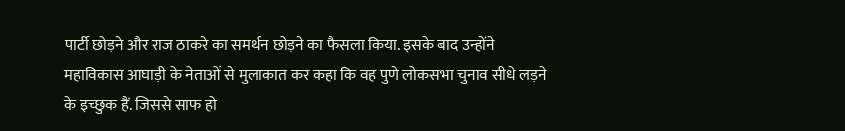पार्टी छोड़ने और राज ठाकरे का समर्थन छोड़ने का फैसला किया. इसके बाद उन्होंने महाविकास आघाड़ी के नेताओं से मुलाकात कर कहा कि वह पुणे लोकसभा चुनाव सीधे लड़ने के इच्छुक हैं. जिससे साफ हो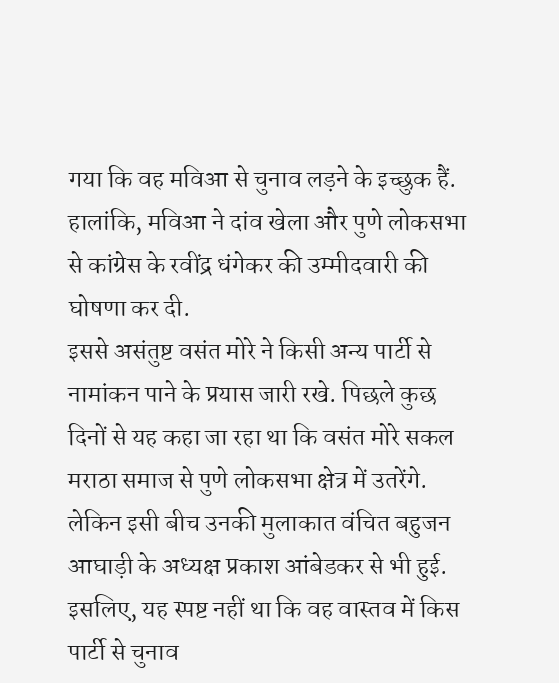गया कि वह मविआ से चुनाव लड़ने के इच्छुक हैं. हालांकि, मविआ ने दांव खेला और पुणे लोकसभा से कांग्रेस के रवींद्र धंगेकर की उम्मीदवारी की घोषणा कर दी.
इससे असंतुष्ट वसंत मोरे ने किसी अन्य पार्टी से नामांकन पाने के प्रयास जारी रखे. पिछले कुछ दिनों से यह कहा जा रहा था कि वसंत मोरे सकल मराठा समाज से पुणे लोकसभा क्षेत्र में उतरेंगे. लेकिन इसी बीच उनकी मुलाकात वंचित बहुजन आघाड़ी के अध्यक्ष प्रकाश आंबेडकर से भी हुई. इसलिए, यह स्पष्ट नहीं था कि वह वास्तव में किस पार्टी से चुनाव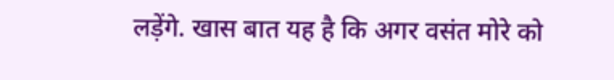लड़ेंगे. खास बात यह है कि अगर वसंत मोरे को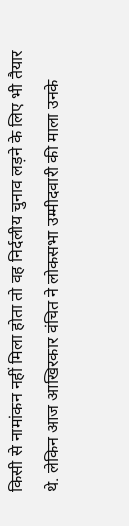किसी से नामांकन नहीं मिला होता तो वह निर्दलीय चुनाव लड़ने के लिए भी तैयार थे. लेकिन आज आखिरकार वंचित ने लोकसभा उम्मीदवारी की माला उनके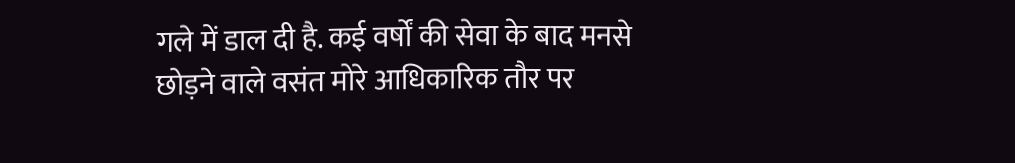गले में डाल दी है. कई वर्षों की सेवा के बाद मनसे छोड़ने वाले वसंत मोरे आधिकारिक तौर पर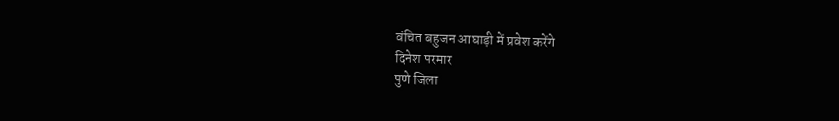वंचित बहुजन आघाड़ी में प्रवेश करेंगे
दिनेश परमार
पुणे जिला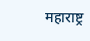महाराष्ट्र